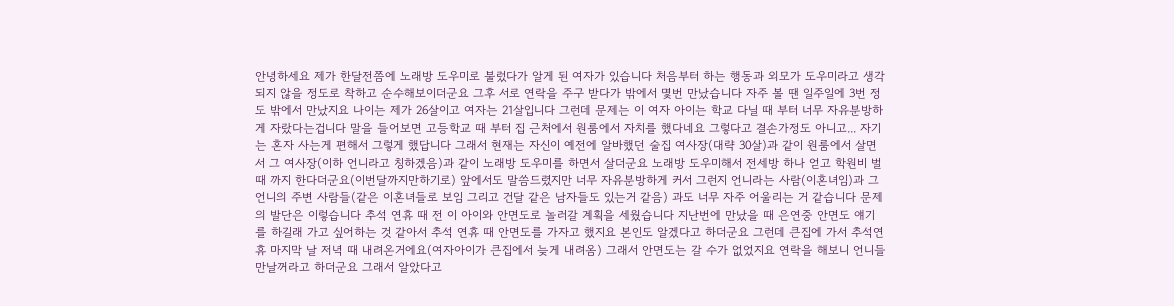안녕하세요 제가 한달전쯤에 노래방 도우미로 불렀다가 알게 된 여자가 있습니다 처음부터 하는 행동과 외모가 도우미라고 생각되지 않을 정도로 착하고 순수해보이더군요 그후 서로 연락을 주구 받다가 밖에서 몇번 만났습니다 자주 볼 땐 일주일에 3번 정도 밖에서 만났지요 나이는 제가 26살이고 여자는 21살입니다 그런데 문제는 이 여자 아이는 학교 다닐 때 부터 너무 자유분방하게 자랐다는겁니다 말을 들어보면 고등학교 때 부터 집 근처에서 원룸에서 자치를 했다네요 그렇다고 결손가정도 아니고... 자기는 혼자 사는게 편해서 그렇게 했답니다 그래서 현재는 자신이 예전에 알바했던 술집 여사장(대략 30살)과 같이 원룸에서 살면서 그 여사장(이하 언니라고 칭하겠음)과 같이 노래방 도우미를 하면서 살더군요 노래방 도우미해서 전세방 하나 얻고 학원비 벌 때 까지 한다더군요(이번달까지만하기로) 앞에서도 말씀드렸지만 너무 자유분방하게 커서 그런지 언니라는 사람(이혼녀임)과 그 언니의 주변 사람들(같은 이혼녀들로 보임 그리고 건달 같은 남자들도 있는거 같음) 과도 너무 자주 어울리는 거 같습니다 문제의 발단은 이렇습니다 추석 연휴 때 전 이 아이와 안면도로 놀러갈 계획을 세웠습니다 지난번에 만났을 때 은연중 안면도 얘기를 하길래 가고 싶어하는 것 같아서 추석 연휴 때 안면도를 가자고 했지요 본인도 알겠다고 하더군요 그런데 큰집에 가서 추석연휴 마지막 날 저녁 때 내려온거에요(여자아이가 큰집에서 늦게 내려옴) 그래서 안면도는 갈 수가 없었지요 연락을 해보니 언니들 만날꺼라고 하더군요 그래서 알았다고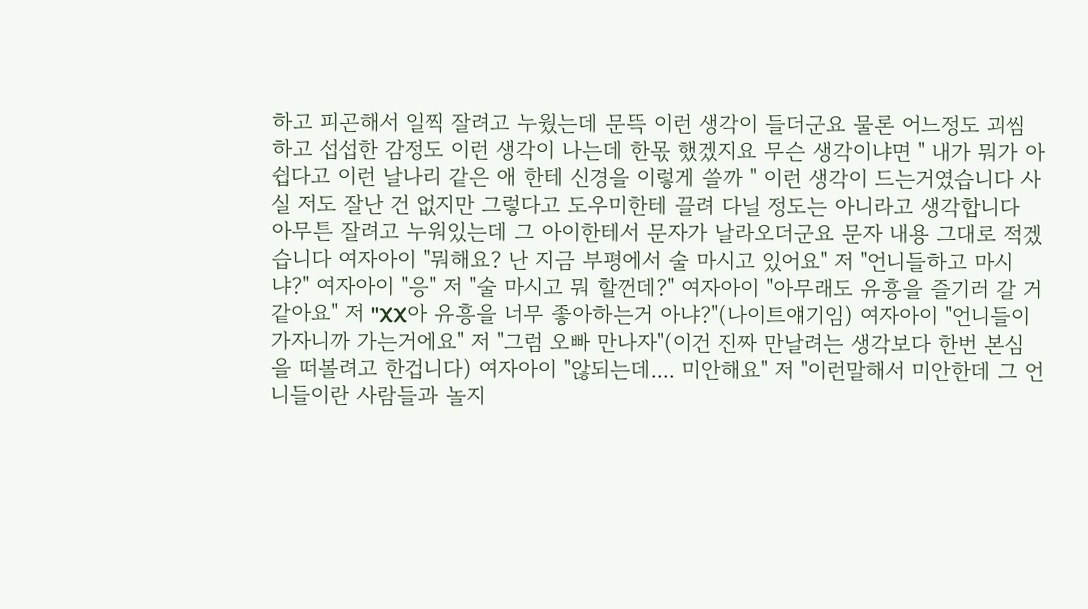하고 피곤해서 일찍 잘려고 누웠는데 문뜩 이런 생각이 들더군요 물론 어느정도 괴씸하고 섭섭한 감정도 이런 생각이 나는데 한몫 했겠지요 무슨 생각이냐면 " 내가 뭐가 아쉽다고 이런 날나리 같은 애 한테 신경을 이렇게 쓸까 " 이런 생각이 드는거였습니다 사실 저도 잘난 건 없지만 그렇다고 도우미한테 끌려 다닐 정도는 아니라고 생각합니다 아무튼 잘려고 누워있는데 그 아이한테서 문자가 날라오더군요 문자 내용 그대로 적겠습니다 여자아이 "뭐해요? 난 지금 부평에서 술 마시고 있어요" 저 "언니들하고 마시냐?" 여자아이 "응" 저 "술 마시고 뭐 할껀데?" 여자아이 "아무래도 유흥을 즐기러 갈 거 같아요" 저 "XX아 유흥을 너무 좋아하는거 아냐?"(나이트얘기임) 여자아이 "언니들이 가자니까 가는거에요" 저 "그럼 오빠 만나자"(이건 진짜 만날려는 생각보다 한번 본심을 떠볼려고 한겁니다) 여자아이 "않되는데.... 미안해요" 저 "이런말해서 미안한데 그 언니들이란 사람들과 놀지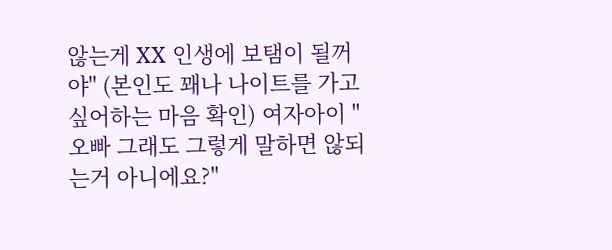않는게 XX 인생에 보탬이 될꺼야" (본인도 꽤나 나이트를 가고 싶어하는 마음 확인) 여자아이 "오빠 그래도 그렇게 말하면 않되는거 아니에요?"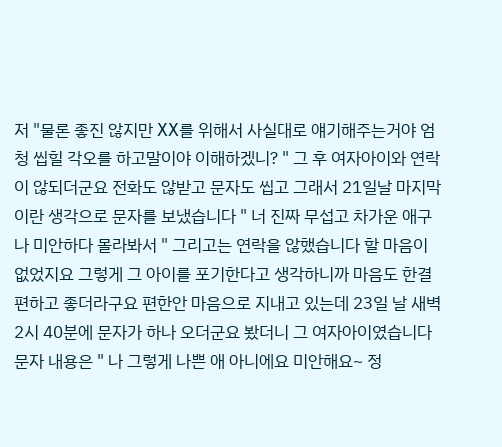저 "물론 좋진 않지만 XX를 위해서 사실대로 얘기해주는거야 엄청 씹힐 각오를 하고말이야 이해하겠니? " 그 후 여자아이와 연락이 않되더군요 전화도 않받고 문자도 씹고 그래서 21일날 마지막이란 생각으로 문자를 보냈습니다 " 너 진짜 무섭고 차가운 애구나 미안하다 몰라봐서 " 그리고는 연락을 않했습니다 할 마음이 없었지요 그렇게 그 아이를 포기한다고 생각하니까 마음도 한결 편하고 좋더라구요 편한안 마음으로 지내고 있는데 23일 날 새벽 2시 40분에 문자가 하나 오더군요 봤더니 그 여자아이였습니다 문자 내용은 " 나 그렇게 나쁜 애 아니에요 미안해요~ 정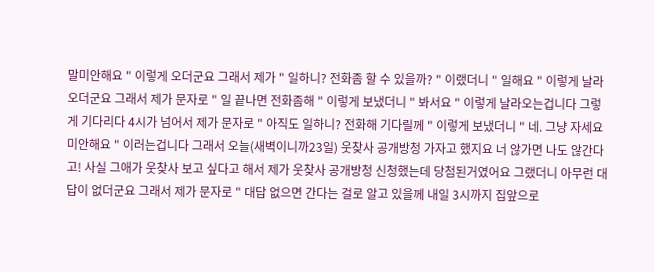말미안해요 " 이렇게 오더군요 그래서 제가 " 일하니? 전화좀 할 수 있을까? " 이랬더니 " 일해요 " 이렇게 날라오더군요 그래서 제가 문자로 " 일 끝나면 전화좀해 " 이렇게 보냈더니 " 봐서요 " 이렇게 날라오는겁니다 그렇게 기다리다 4시가 넘어서 제가 문자로 " 아직도 일하니? 전화해 기다릴께 " 이렇게 보냈더니 " 네. 그냥 자세요 미안해요 " 이러는겁니다 그래서 오늘(새벽이니까23일) 웃찾사 공개방청 가자고 했지요 너 않가면 나도 않간다고! 사실 그애가 웃찾사 보고 싶다고 해서 제가 웃찾사 공개방청 신청했는데 당첨된거였어요 그랬더니 아무런 대답이 없더군요 그래서 제가 문자로 " 대답 없으면 간다는 걸로 알고 있을께 내일 3시까지 집앞으로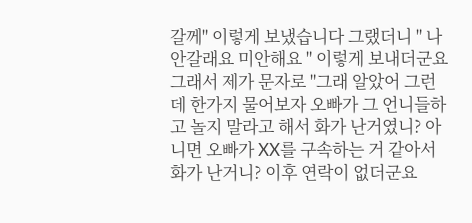갈께" 이렇게 보냈습니다 그랬더니 " 나 안갈래요 미안해요 " 이렇게 보내더군요 그래서 제가 문자로 "그래 알았어 그런데 한가지 물어보자 오빠가 그 언니들하고 놀지 말라고 해서 화가 난거였니? 아니면 오빠가 XX를 구속하는 거 같아서 화가 난거니? 이후 연락이 없더군요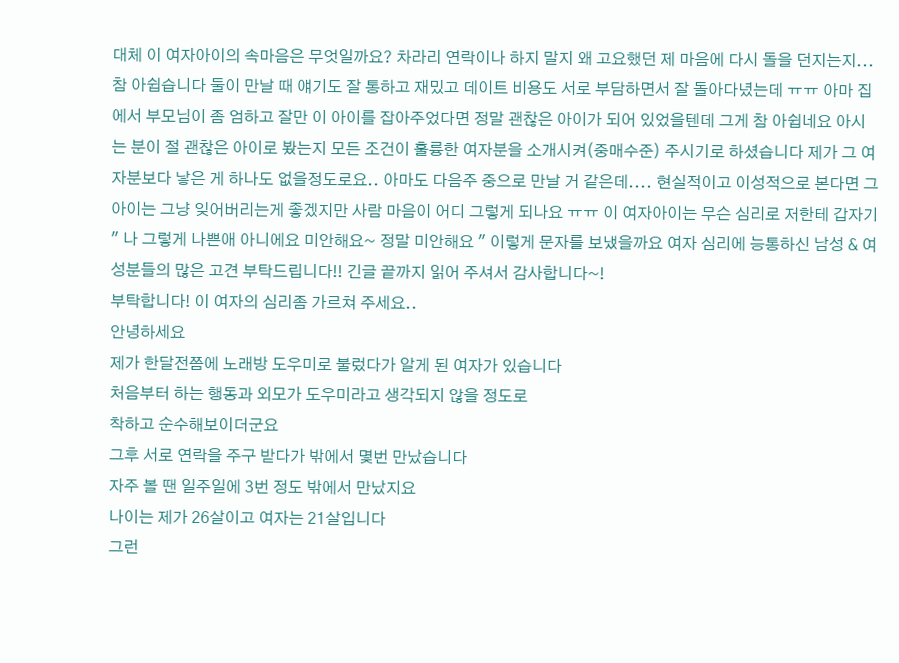대체 이 여자아이의 속마음은 무엇일까요? 차라리 연락이나 하지 말지 왜 고요했던 제 마음에 다시 돌을 던지는지... 참 아쉽습니다 둘이 만날 때 얘기도 잘 통하고 재밌고 데이트 비용도 서로 부담하면서 잘 돌아다녔는데 ㅠㅠ 아마 집에서 부모님이 좀 엄하고 잘만 이 아이를 잡아주었다면 정말 괜찮은 아이가 되어 있었을텐데 그게 참 아쉽네요 아시는 분이 절 괜찮은 아이로 봤는지 모든 조건이 훌륭한 여자분을 소개시켜(중매수준) 주시기로 하셨습니다 제가 그 여자분보다 낳은 게 하나도 없을정도로요.. 아마도 다음주 중으로 만날 거 같은데.... 현실적이고 이성적으로 본다면 그 아이는 그냥 잊어버리는게 좋겠지만 사람 마음이 어디 그렇게 되나요 ㅠㅠ 이 여자아이는 무슨 심리로 저한테 갑자기 " 나 그렇게 나쁜애 아니에요 미안해요~ 정말 미안해요 " 이렇게 문자를 보냈을까요 여자 심리에 능통하신 남성 & 여성분들의 많은 고견 부탁드립니다!! 긴글 끝까지 읽어 주셔서 감사합니다~!
부탁합니다! 이 여자의 심리좀 가르쳐 주세요..
안녕하세요
제가 한달전쯤에 노래방 도우미로 불렀다가 알게 된 여자가 있습니다
처음부터 하는 행동과 외모가 도우미라고 생각되지 않을 정도로
착하고 순수해보이더군요
그후 서로 연락을 주구 받다가 밖에서 몇번 만났습니다
자주 볼 땐 일주일에 3번 정도 밖에서 만났지요
나이는 제가 26살이고 여자는 21살입니다
그런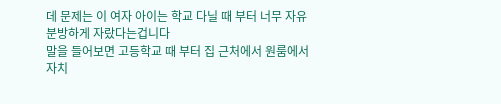데 문제는 이 여자 아이는 학교 다닐 때 부터 너무 자유분방하게 자랐다는겁니다
말을 들어보면 고등학교 때 부터 집 근처에서 원룸에서 자치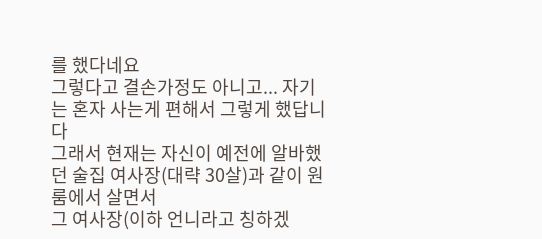를 했다네요
그렇다고 결손가정도 아니고... 자기는 혼자 사는게 편해서 그렇게 했답니다
그래서 현재는 자신이 예전에 알바했던 술집 여사장(대략 30살)과 같이 원룸에서 살면서
그 여사장(이하 언니라고 칭하겠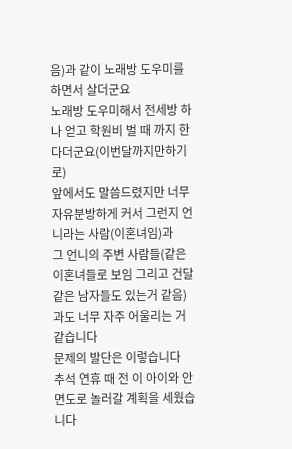음)과 같이 노래방 도우미를 하면서 살더군요
노래방 도우미해서 전세방 하나 얻고 학원비 벌 때 까지 한다더군요(이번달까지만하기로)
앞에서도 말씀드렸지만 너무 자유분방하게 커서 그런지 언니라는 사람(이혼녀임)과
그 언니의 주변 사람들(같은 이혼녀들로 보임 그리고 건달 같은 남자들도 있는거 같음)
과도 너무 자주 어울리는 거 같습니다
문제의 발단은 이렇습니다
추석 연휴 때 전 이 아이와 안면도로 놀러갈 계획을 세웠습니다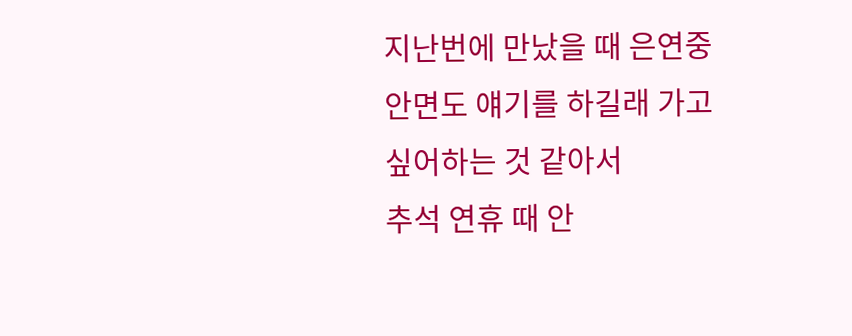지난번에 만났을 때 은연중 안면도 얘기를 하길래 가고 싶어하는 것 같아서
추석 연휴 때 안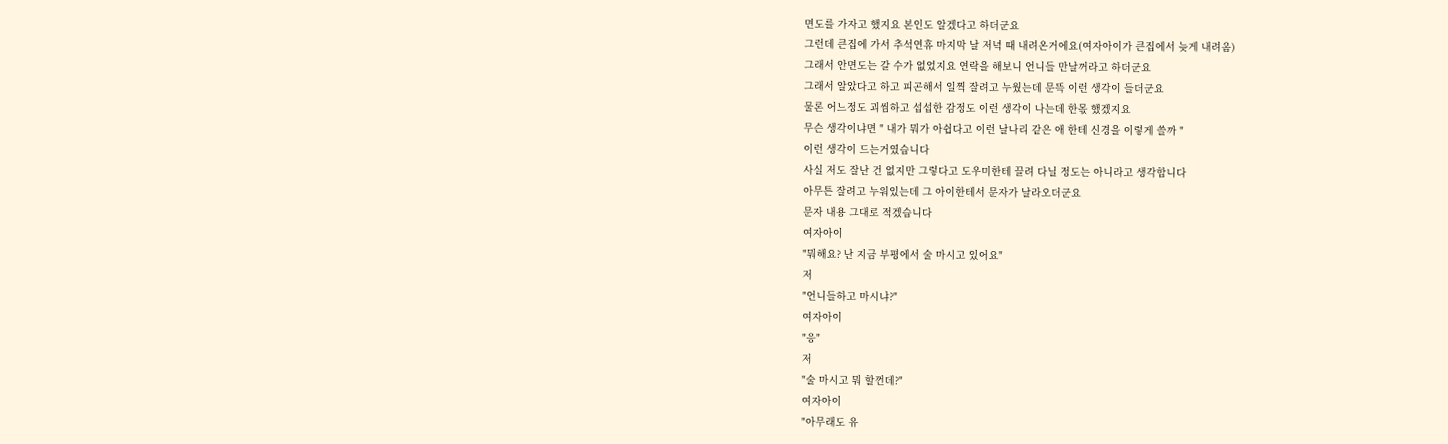면도를 가자고 했지요 본인도 알겠다고 하더군요
그런데 큰집에 가서 추석연휴 마지막 날 저녁 때 내려온거에요(여자아이가 큰집에서 늦게 내려옴)
그래서 안면도는 갈 수가 없었지요 연락을 해보니 언니들 만날꺼라고 하더군요
그래서 알았다고 하고 피곤해서 일찍 잘려고 누웠는데 문뜩 이런 생각이 들더군요
물론 어느정도 괴씸하고 섭섭한 감정도 이런 생각이 나는데 한몫 했겠지요
무슨 생각이냐면 " 내가 뭐가 아쉽다고 이런 날나리 같은 애 한테 신경을 이렇게 쓸까 "
이런 생각이 드는거였습니다
사실 저도 잘난 건 없지만 그렇다고 도우미한테 끌려 다닐 정도는 아니라고 생각합니다
아무튼 잘려고 누워있는데 그 아이한테서 문자가 날라오더군요
문자 내용 그대로 적겠습니다
여자아이
"뭐해요? 난 지금 부평에서 술 마시고 있어요"
저
"언니들하고 마시냐?"
여자아이
"응"
저
"술 마시고 뭐 할껀데?"
여자아이
"아무래도 유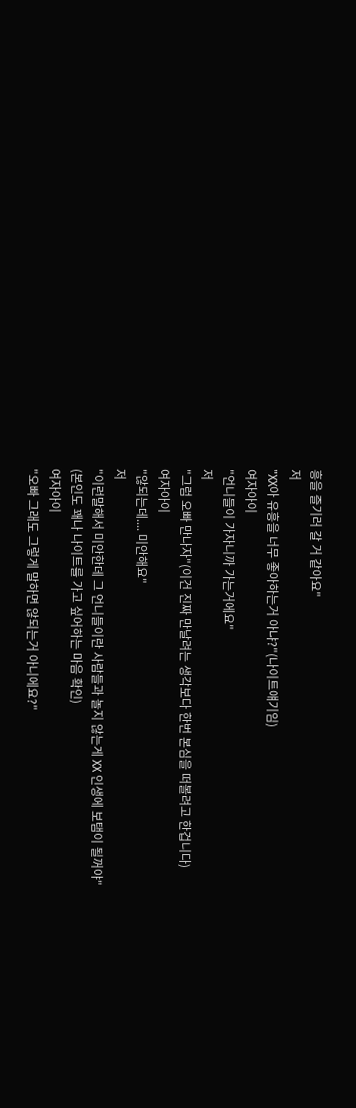흥을 즐기러 갈 거 같아요"
저
"XX아 유흥을 너무 좋아하는거 아냐?"(나이트얘기임)
여자아이
"언니들이 가자니까 가는거에요"
저
"그럼 오빠 만나자"(이건 진짜 만날려는 생각보다 한번 본심을 떠볼려고 한겁니다)
여자아이
"않되는데.... 미안해요"
저
"이런말해서 미안한데 그 언니들이란 사람들과 놀지 않는게 XX 인생에 보탬이 될꺼야"
(본인도 꽤나 나이트를 가고 싶어하는 마음 확인)
여자아이
"오빠 그래도 그렇게 말하면 않되는거 아니에요?"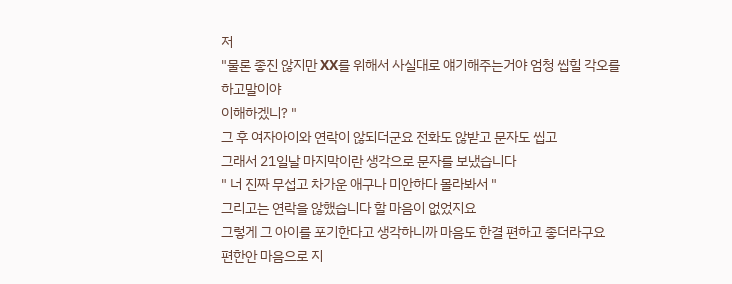저
"물론 좋진 않지만 XX를 위해서 사실대로 얘기해주는거야 엄청 씹힐 각오를 하고말이야
이해하겠니? "
그 후 여자아이와 연락이 않되더군요 전화도 않받고 문자도 씹고
그래서 21일날 마지막이란 생각으로 문자를 보냈습니다
" 너 진짜 무섭고 차가운 애구나 미안하다 몰라봐서 "
그리고는 연락을 않했습니다 할 마음이 없었지요
그렇게 그 아이를 포기한다고 생각하니까 마음도 한결 편하고 좋더라구요
편한안 마음으로 지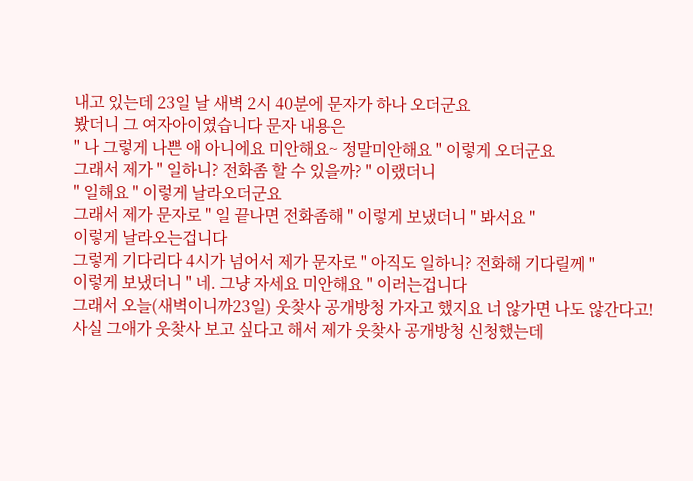내고 있는데 23일 날 새벽 2시 40분에 문자가 하나 오더군요
봤더니 그 여자아이였습니다 문자 내용은
" 나 그렇게 나쁜 애 아니에요 미안해요~ 정말미안해요 " 이렇게 오더군요
그래서 제가 " 일하니? 전화좀 할 수 있을까? " 이랬더니
" 일해요 " 이렇게 날라오더군요
그래서 제가 문자로 " 일 끝나면 전화좀해 " 이렇게 보냈더니 " 봐서요 "
이렇게 날라오는겁니다
그렇게 기다리다 4시가 넘어서 제가 문자로 " 아직도 일하니? 전화해 기다릴께 "
이렇게 보냈더니 " 네. 그냥 자세요 미안해요 " 이러는겁니다
그래서 오늘(새벽이니까23일) 웃찾사 공개방청 가자고 했지요 너 않가면 나도 않간다고!
사실 그애가 웃찾사 보고 싶다고 해서 제가 웃찾사 공개방청 신청했는데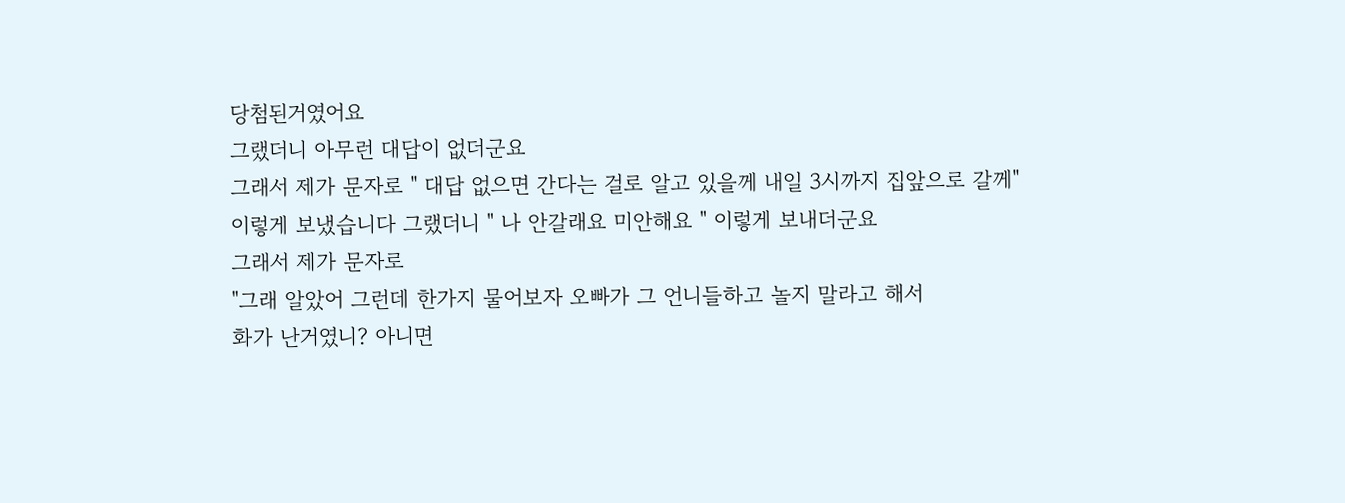당첨된거였어요
그랬더니 아무런 대답이 없더군요
그래서 제가 문자로 " 대답 없으면 간다는 걸로 알고 있을께 내일 3시까지 집앞으로 갈께"
이렇게 보냈습니다 그랬더니 " 나 안갈래요 미안해요 " 이렇게 보내더군요
그래서 제가 문자로
"그래 알았어 그런데 한가지 물어보자 오빠가 그 언니들하고 놀지 말라고 해서
화가 난거였니? 아니면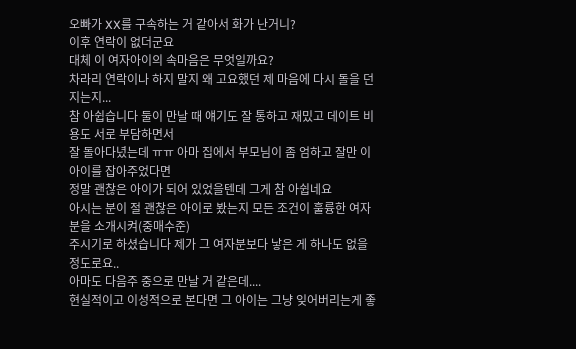오빠가 XX를 구속하는 거 같아서 화가 난거니?
이후 연락이 없더군요
대체 이 여자아이의 속마음은 무엇일까요?
차라리 연락이나 하지 말지 왜 고요했던 제 마음에 다시 돌을 던지는지...
참 아쉽습니다 둘이 만날 때 얘기도 잘 통하고 재밌고 데이트 비용도 서로 부담하면서
잘 돌아다녔는데 ㅠㅠ 아마 집에서 부모님이 좀 엄하고 잘만 이 아이를 잡아주었다면
정말 괜찮은 아이가 되어 있었을텐데 그게 참 아쉽네요
아시는 분이 절 괜찮은 아이로 봤는지 모든 조건이 훌륭한 여자분을 소개시켜(중매수준)
주시기로 하셨습니다 제가 그 여자분보다 낳은 게 하나도 없을정도로요..
아마도 다음주 중으로 만날 거 같은데....
현실적이고 이성적으로 본다면 그 아이는 그냥 잊어버리는게 좋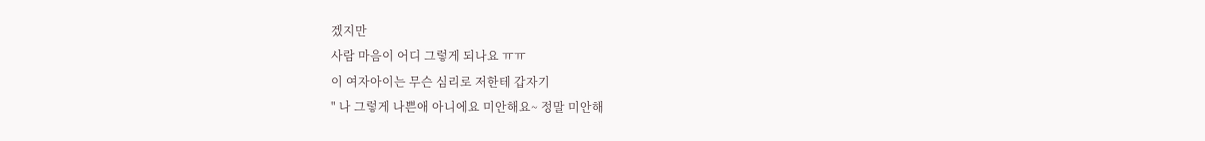겠지만
사람 마음이 어디 그렇게 되나요 ㅠㅠ
이 여자아이는 무슨 심리로 저한테 갑자기
" 나 그렇게 나쁜애 아니에요 미안해요~ 정말 미안해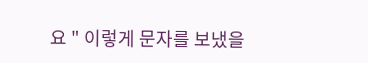요 " 이렇게 문자를 보냈을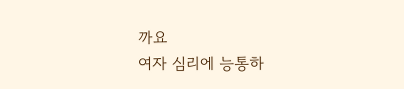까요
여자 심리에 능통하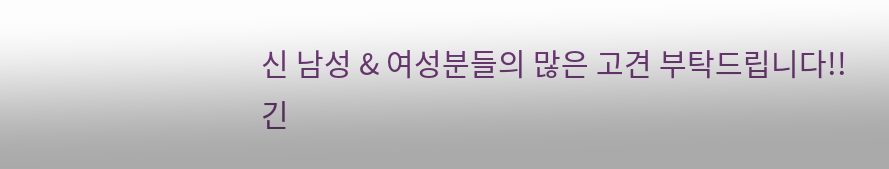신 남성 & 여성분들의 많은 고견 부탁드립니다!!
긴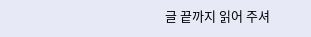글 끝까지 읽어 주셔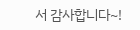서 감사합니다~!